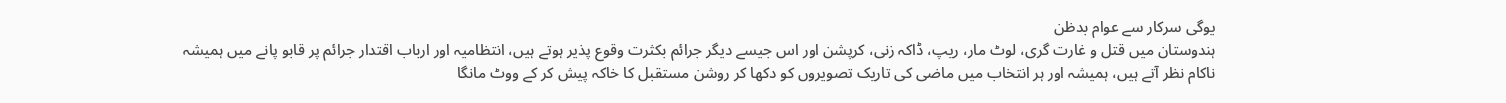یوگی سرکار سے عوام بدظن
ہندوستان میں قتل و غارت گری، لوٹ مار، ریپ، ڈاکہ زنی، کرپشن اور اس جیسے دیگر جرائم بکثرت وقوع پذیر ہوتے ہیں، انتظامیہ اور ارباب اقتدار جرائم پر قابو پانے میں ہمیشہ ناکام نظر آتے ہیں، ہمیشہ اور ہر انتخاب میں ماضی کی تاریک تصویروں کو دکھا کر روشن مستقبل کا خاکہ پیش کر کے ووٹ مانگا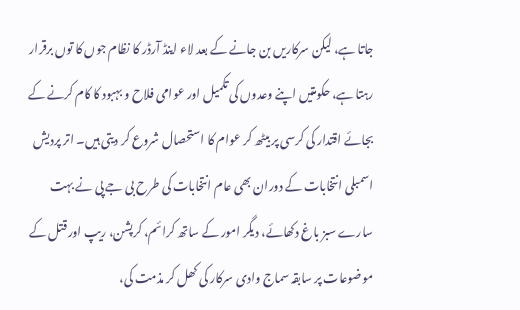جاتا ہے، لیکن سرکاریں بن جانے کے بعد لاء اینڈ آرڈر کا نظام جوں کا توں برقرار رہتا ہے، حکومتیں اپنے وعدوں کی تکمیل اور عوامی فلاح و بہبود کا کام کرنے کے بجائے اقتدار کی کرسی پر بیٹھ کر عوام کا استحصال شروع کر دیتی ہیں۔ اتر پردیش اسمبلی انتخابات کے دوران بھی عام انتخابات کی طرح بی جے پی نے بہت سارے سبز باغ دکھائے، دیگر امور کے ساتھ کرائم، کرپشن، ریپ اور قتل کے موضوعات پر سابقہ سماج وادی سرکار کی کھل کر مذمت کی،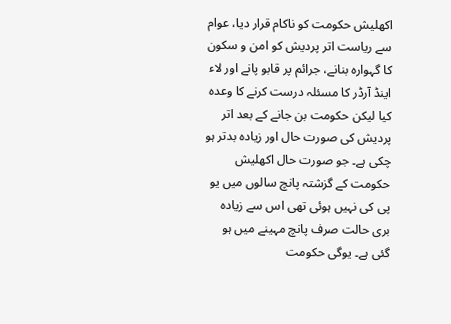اکھلیش حکومت کو ناکام قرار دیا، عوام سے ریاست اتر پردیش کو امن و سکون کا گہوارہ بنانے، جرائم پر قابو پانے اور لاء اینڈ آرڈر کا مسئلہ درست کرنے کا وعدہ کیا لیکن حکومت بن جانے کے بعد اتر پردیش کی صورت حال اور زیادہ بدتر ہو چکی ہے۔ جو صورت حال اکھلیش حکومت کے گزشتہ پانچ سالوں میں یو پی کی نہیں ہوئی تھی اس سے زیادہ بری حالت صرف پانچ مہینے میں ہو گئی ہے۔ یوگی حکومت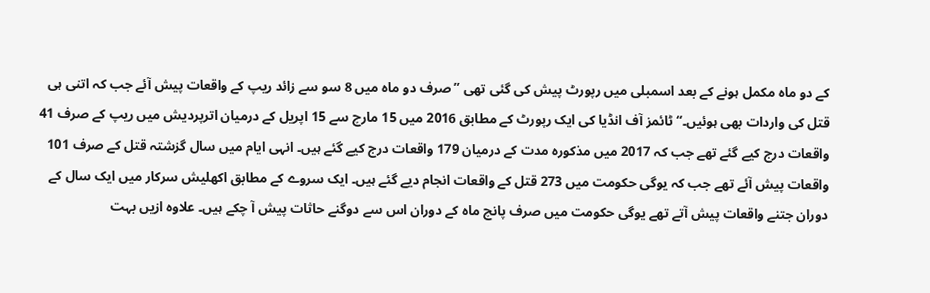کے دو ماہ مکمل ہونے کے بعد اسمبلی میں رپورٹ پیش کی گئی تھی ’’صرف دو ماہ میں 8 سو سے زائد ریپ کے واقعات پیش آئے جب کہ اتنی ہی قتل کی واردات بھی ہوئیں۔‘‘ ٹائمز آف انڈیا کی ایک رپورٹ کے مطابق 2016 میں 15 مارچ سے 15 اپریل کے درمیان اترپردیش میں ریپ کے صرف 41 واقعات درج کیے گئے تھے جب کہ 2017 میں مذکورہ مدت کے درمیان 179 واقعات درج کیے گئے ہیں۔ انہی ایام میں سال گزشتہ قتل کے صرف 101 واقعات پیش آئے تھے جب کہ یوگی حکومت میں 273 قتل کے واقعات انجام دیے گئے ہیں۔ ایک سروے کے مطابق اکھلیش سرکار میں ایک سال کے دوران جتنے واقعات پیش آتے تھے یوگی حکومت میں صرف پانچ ماہ کے دوران اس سے دوگنے حاثات پیش آ چکے ہیں۔ علاوہ ازیں بہت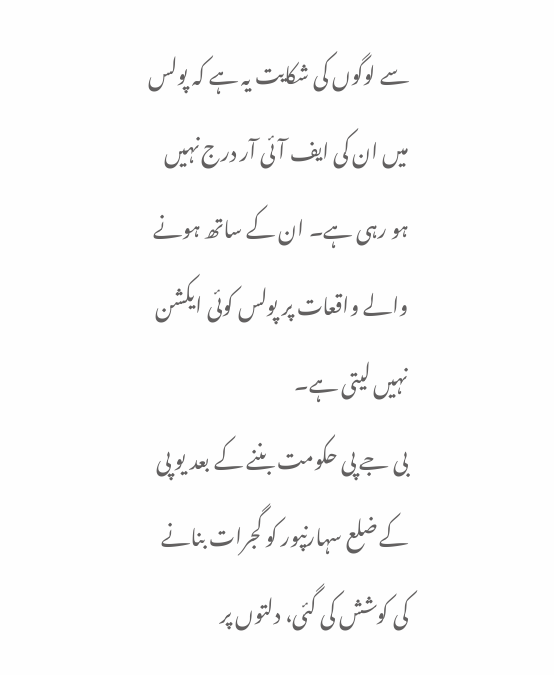سے لوگوں کی شکایت یہ ہے کہ پولس میں ان کی ایف آئی آر درج نہیں ہو رہی ہے۔ ان کے ساتھ ہونے والے واقعات پر پولس کوئی ایکشن نہیں لیتی ہے۔
بی جے پی حکومت بننے کے بعد یو پی کے ضلع سہارنپور کو گجرات بنانے کی کوشش کی گئی، دلتوں پر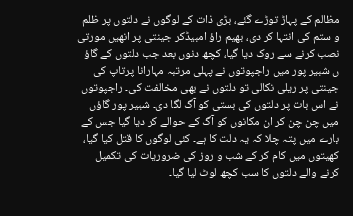مظالم کے پہاڑ توڑے گئے، بڑی ذات کے لوگوں نے دلتوں پر ظلم و ستم کی انتہا کر دی، بھیم راؤ امبیڈکر جینتی پر انھیں مورتی نصب کرنے سے روک دیا گیا، کچھ دنوں بعد جب دلتوں کے گاؤ ں شبیر پور میں راجپوتوں نے پہلی مرتبہ مہارانا پرتاپ کی جینتی پر ریلی نکالی تو دلتوں نے بھی مخالفت کی۔ راجپوتوں نے اس بات پر دلتوں کی بستی کو آگ لگا دی۔ شبیر پور گاؤں میں چن چن کر ان مکانوں کو آگ کے حوالے کر دیا گیا جس کے بارے میں پتہ چلا کہ یہ دلت کا ہے۔ کئی لوگوں کا قتل کیا گیا، کھیتوں میں کام کر کے شب و روز کی ضروریات کی تکمیل کرنے والے دلتوں کا سب کچھ لوٹ لیا گیا۔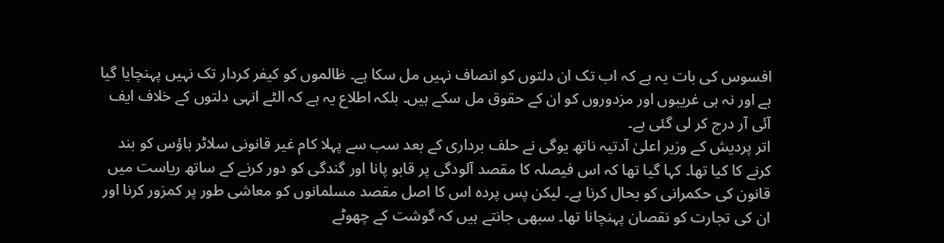افسوس کی بات یہ ہے کہ اب تک ان دلتوں کو انصاف نہیں مل سکا ہے۔ ظالموں کو کیفر کردار تک نہیں پہنچایا گیا ہے اور نہ ہی غریبوں اور مزدوروں کو ان کے حقوق مل سکے ہیں۔ بلکہ اطلاع یہ ہے کہ الٹے انہی دلتوں کے خلاف ایف آئی آر درج کر لی گئی ہے۔
اتر پردیش کے وزیر اعلیٰ آدتیہ ناتھ یوگی نے حلف برداری کے بعد سب سے پہلا کام غیر قانونی سلاٹر ہاؤس کو بند کرنے کا کیا تھا۔ کہا گیا تھا کہ اس فیصلہ کا مقصد آلودگی پر قابو پانا اور گندگی کو دور کرنے کے ساتھ ریاست میں قانون کی حکمرانی کو بحال کرنا ہے۔ لیکن پس پردہ اس کا اصل مقصد مسلمانوں کو معاشی طور پر کمزور کرنا اور ان کی تجارت کو نقصان پہنچانا تھا۔ سبھی جانتے ہیں کہ گوشت کے چھوٹے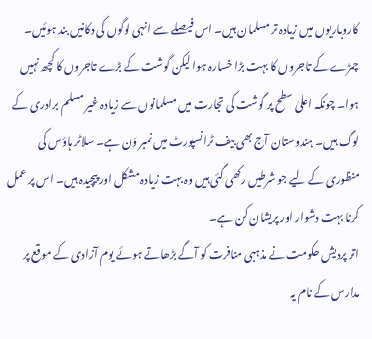کاروباریوں میں زیادہ تر مسلمان ہیں۔ اس فیصلے سے انہی لوگوں کی دکانیں بند ہوئیں۔ چمڑے کے تاجروں کا بہت بڑا خسارہ ہوا لیکن گوشت کے بڑے تاجروں کا کچھ نہیں ہوا۔ چونکہ اعلیٰ سطح پر گوشت کی تجارت میں مسلمانوں سے زیادہ غیر مسلم برادری کے لوگ ہیں۔ ہندوستان آج بھی بیف ٹرانسپورٹ میں نمبر وَن ہے۔ سلاٹر ہاؤس کی منظوری کے لیے جو شرطیں رکھی گئی ہیں وہ بہت زیادہ مشکل اور پیچیدہ ہیں۔ اس پر عمل کرنا بہت دشوار اور پریشان کن ہے۔
اتر پردیش حکومت نے مذہبی منافرت کو آگے بڑھاتے ہوئے یوم آزادی کے موقع پر مدارس کے نام یہ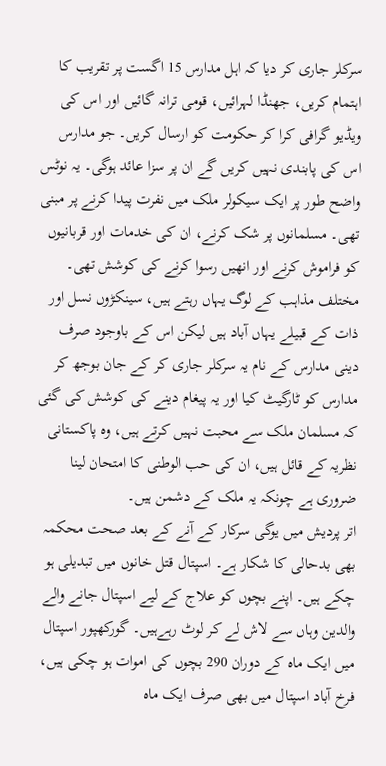سرکلر جاری کر دیا کہ اہل مدارس 15 اگست پر تقریب کا اہتمام کریں، جھنڈا لہرائیں، قومی ترانہ گائیں اور اس کی ویڈیو گرافی کرا کر حکومت کو ارسال کریں۔ جو مدارس اس کی پابندی نہیں کریں گے ان پر سزا عائد ہوگی۔ یہ نوٹس واضح طور پر ایک سیکولر ملک میں نفرت پیدا کرنے پر مبنی تھی۔ مسلمانوں پر شک کرنے، ان کی خدمات اور قربانیوں کو فراموش کرنے اور انھیں رسوا کرنے کی کوشش تھی۔ مختلف مذاہب کے لوگ یہاں رہتے ہیں، سینکڑوں نسل اور ذات کے قبیلے یہاں آباد ہیں لیکن اس کے باوجود صرف دینی مدارس کے نام یہ سرکلر جاری کر کے جان بوجھ کر مدارس کو ٹارگیٹ کیا اور یہ پیغام دینے کی کوشش کی گئی کہ مسلمان ملک سے محبت نہیں کرتے ہیں، وہ پاکستانی نظریہ کے قائل ہیں، ان کی حب الوطنی کا امتحان لینا ضروری ہے چونکہ یہ ملک کے دشمن ہیں۔
اتر پردیش میں یوگی سرکار کے آنے کے بعد صحت محکمہ بھی بدحالی کا شکار ہے۔ اسپتال قتل خانوں میں تبدیلی ہو چکے ہیں۔ اپنے بچوں کو علاج کے لیے اسپتال جانے والے والدین وہاں سے لاش لے کر لوٹ رہےہیں۔ گورکھپور اسپتال میں ایک ماہ کے دوران 290 بچوں کی اموات ہو چکی ہیں، فرخ آباد اسپتال میں بھی صرف ایک ماہ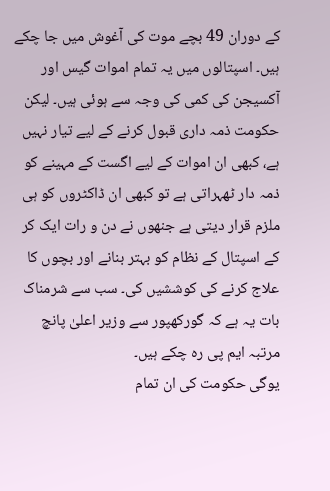کے دوران 49 بچے موت کی آغوش میں جا چکے ہیں۔ اسپتالوں میں یہ تمام اموات گیس اور آکسیجن کی کمی کی وجہ سے ہوئی ہیں۔ لیکن حکومت ذمہ داری قبول کرنے کے لیے تیار نہیں ہے، کبھی ان اموات کے لیے اگست کے مہینے کو ذمہ دار ٹھہراتی ہے تو کبھی ان ڈاکٹروں کو ہی ملزم قرار دیتی ہے جنھوں نے دن و رات ایک کر کے اسپتال کے نظام کو بہتر بنانے اور بچوں کا علاج کرنے کی کوششیں کی۔ سب سے شرمناک بات یہ ہے کہ گورکھپور سے وزیر اعلیٰ پانچ مرتبہ ایم پی رہ چکے ہیں۔
یوگی حکومت کی ان تمام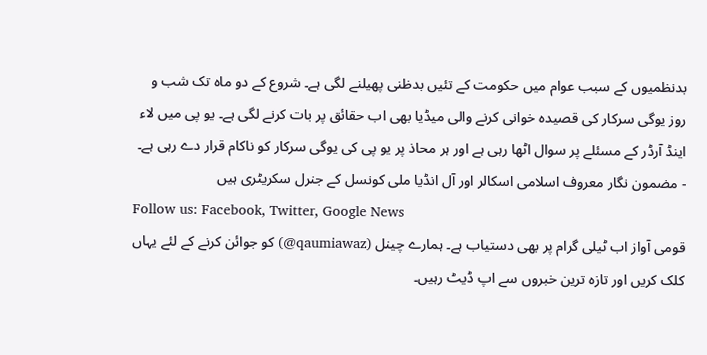بدنظمیوں کے سبب عوام میں حکومت کے تئیں بدظنی پھیلنے لگی ہے۔ شروع کے دو ماہ تک شب و روز یوگی سرکار کی قصیدہ خوانی کرنے والی میڈیا بھی اب حقائق پر بات کرنے لگی ہے۔ یو پی میں لاء اینڈ آرڈر کے مسئلے پر سوال اٹھا رہی ہے اور ہر محاذ پر یو پی کی یوگی سرکار کو ناکام قرار دے رہی ہے۔
- مضمون نگار معروف اسلامی اسکالر اور آل انڈیا ملی کونسل کے جنرل سکریٹری ہیں
Follow us: Facebook, Twitter, Google News
قومی آواز اب ٹیلی گرام پر بھی دستیاب ہے۔ ہمارے چینل (qaumiawaz@) کو جوائن کرنے کے لئے یہاں کلک کریں اور تازہ ترین خبروں سے اپ ڈیٹ رہیں۔